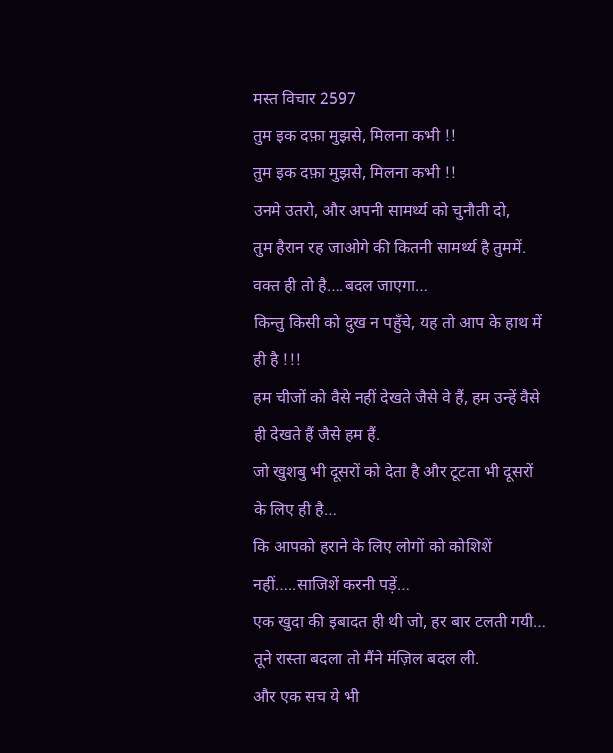मस्त विचार 2597
तुम इक दफ़ा मुझसे, मिलना कभी !!
तुम इक दफ़ा मुझसे, मिलना कभी !!
उनमे उतरो, और अपनी सामर्थ्य को चुनौती दो,
तुम हैरान रह जाओगे की कितनी सामर्थ्य है तुममें.
वक्त ही तो है….बदल जाएगा…
किन्तु किसी को दुख न पहुँचे, यह तो आप के हाथ में ही है !!!
हम चीजों को वैसे नहीं देखते जैसे वे हैं, हम उन्हें वैसे ही देखते हैं जैसे हम हैं.
जो खुशबु भी दूसरों को देता है और टूटता भी दूसरों के लिए ही है…
कि आपको हराने के लिए लोगों को कोशिशें नहीं…..साजिशें करनी पड़ें…
एक खुदा की इबादत ही थी जो, हर बार टलती गयी…
तूने रास्ता बदला तो मैंने मंज़िल बदल ली.
और एक सच ये भी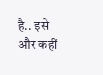है.. इसे और कहीं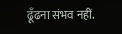ढूँढना संभव नहीं.